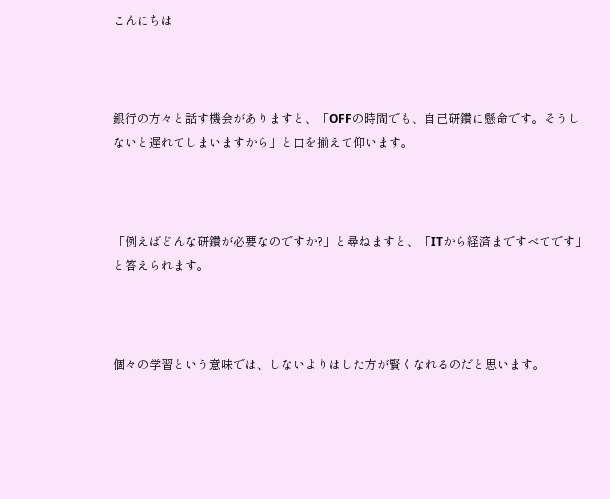こんにちは



銀行の方々と話す機会がありますと、「OFFの時間でも、自己研鑽に懸命です。そうしないと遅れてしまいますから」と口を揃えて仰います。



「例えばどんな研鑽が必要なのですか?」と尋ねますと、「ITから経済まですべてです」と答えられます。



個々の学習という意味では、しないよりはした方が賢くなれるのだと思います。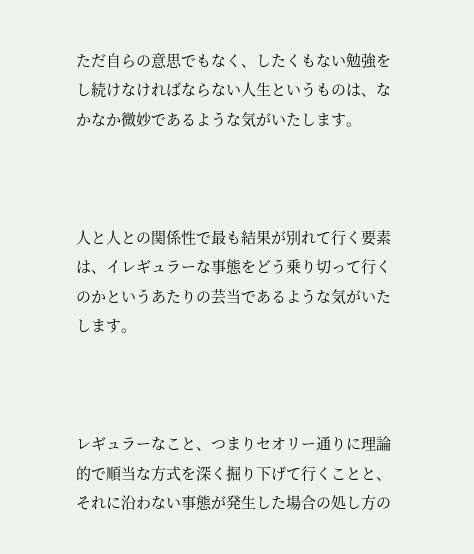ただ自らの意思でもなく、したくもない勉強をし続けなければならない人生というものは、なかなか微妙であるような気がいたします。



人と人との関係性で最も結果が別れて行く要素は、イレギュラーな事態をどう乗り切って行くのかというあたりの芸当であるような気がいたします。



レギュラーなこと、つまりセオリー通りに理論的で順当な方式を深く掘り下げて行くことと、それに沿わない事態が発生した場合の処し方の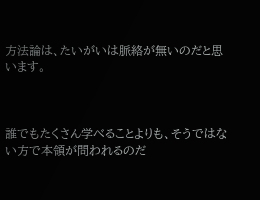方法論は、たいがいは脈絡が無いのだと思います。



誰でもたくさん学べることよりも、そうではない方で本領が問われるのだ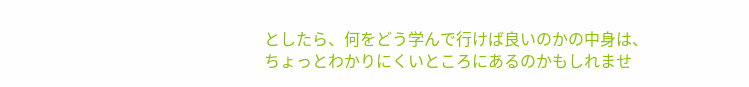としたら、何をどう学んで行けば良いのかの中身は、ちょっとわかりにくいところにあるのかもしれませ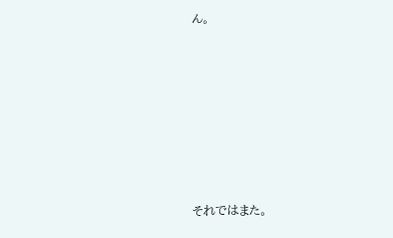ん。







それではまた。